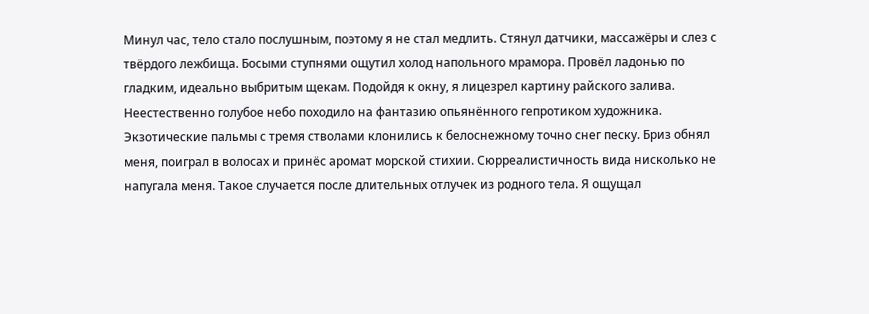Минул час, тело стало послушным, поэтому я не стал медлить. Стянул датчики, массажёры и слез с твёрдого лежбища. Босыми ступнями ощутил холод напольного мрамора. Провёл ладонью по гладким, идеально выбритым щекам. Подойдя к окну, я лицезрел картину райского залива. Неестественно голубое небо походило на фантазию опьянённого гепротиком художника. Экзотические пальмы с тремя стволами клонились к белоснежному точно снег песку. Бриз обнял меня, поиграл в волосах и принёс аромат морской стихии. Сюрреалистичность вида нисколько не напугала меня. Такое случается после длительных отлучек из родного тела. Я ощущал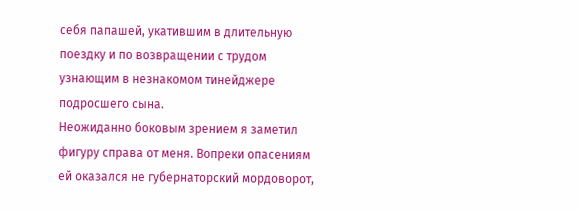себя папашей, укатившим в длительную поездку и по возвращении с трудом узнающим в незнакомом тинейджере подросшего сына.
Неожиданно боковым зрением я заметил фигуру справа от меня. Вопреки опасениям ей оказался не губернаторский мордоворот,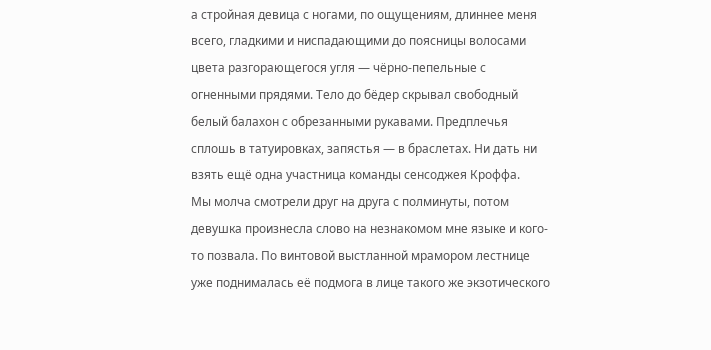а стройная девица с ногами, по ощущениям, длиннее меня всего, гладкими и ниспадающими до поясницы волосами цвета разгорающегося угля — чёрно-пепельные с огненными прядями. Тело до бёдер скрывал свободный белый балахон с обрезанными рукавами. Предплечья сплошь в татуировках, запястья — в браслетах. Ни дать ни взять ещё одна участница команды сенсоджея Кроффа.
Мы молча смотрели друг на друга с полминуты, потом девушка произнесла слово на незнакомом мне языке и кого-то позвала. По винтовой выстланной мрамором лестнице уже поднималась её подмога в лице такого же экзотического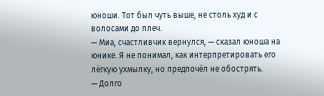юноши. Тот был чуть выше, не столь худ и с волосами до плеч.
— Миа, счастливчик вернулся, — сказал юноша на юнике. Я не понимал, как интерпретировать его лёгкую ухмылку, но предпочёл не обострять.
— Долго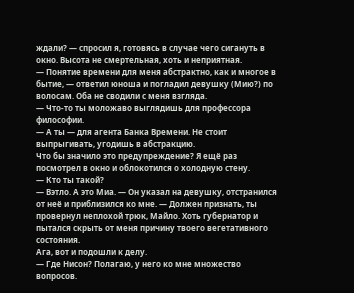ждали? — спросил я, готовясь в случае чего сигануть в окно. Высота не смертельная, хоть и неприятная.
— Понятие времени для меня абстрактно, как и многое в бытие, — ответил юноша и погладил девушку (Мию?) по волосам. Оба не сводили с меня взгляда.
— Что-то ты моложаво выглядишь для профессора философии.
— А ты — для агента Банка Времени. Не стоит выпрыгивать, угодишь в абстракцию.
Что бы значило это предупреждение? Я ещё раз посмотрел в окно и облокотился о холодную стену.
— Кто ты такой?
— Вэтло. А это Миа. — Он указал на девушку, отстранился от неё и приблизился ко мне. — Должен признать, ты провернул неплохой трюк, Майло. Хоть губернатор и пытался скрыть от меня причину твоего вегетативного состояния.
Ага, вот и подошли к делу.
— Где Нисон? Полагаю, у него ко мне множество вопросов.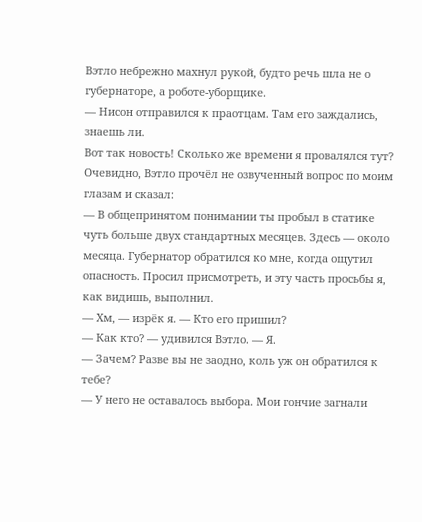Вэтло небрежно махнул рукой, будто речь шла не о губернаторе, а роботе-уборщике.
— Нисон отправился к праотцам. Там его заждались, знаешь ли.
Вот так новость! Сколько же времени я провалялся тут? Очевидно, Вэтло прочёл не озвученный вопрос по моим глазам и сказал:
— В общепринятом понимании ты пробыл в статике чуть больше двух стандартных месяцев. Здесь — около месяца. Губернатор обратился ко мне, когда ощутил опасность. Просил присмотреть, и эту часть просьбы я, как видишь, выполнил.
— Хм, — изрёк я. — Кто его пришил?
— Как кто? — удивился Вэтло. — Я.
— Зачем? Разве вы не заодно, коль уж он обратился к тебе?
— У него не оставалось выбора. Мои гончие загнали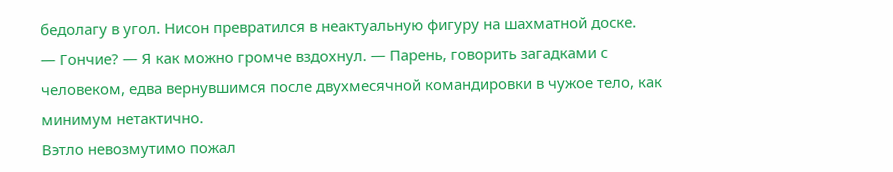бедолагу в угол. Нисон превратился в неактуальную фигуру на шахматной доске.
— Гончие? — Я как можно громче вздохнул. — Парень, говорить загадками с человеком, едва вернувшимся после двухмесячной командировки в чужое тело, как минимум нетактично.
Вэтло невозмутимо пожал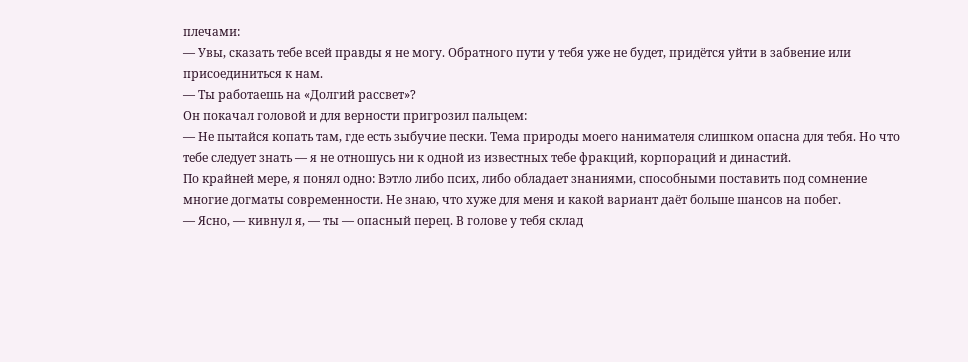плечами:
— Увы, сказать тебе всей правды я не могу. Обратного пути у тебя уже не будет, придётся уйти в забвение или присоединиться к нам.
— Ты работаешь на «Долгий рассвет»?
Он покачал головой и для верности пригрозил пальцем:
— Не пытайся копать там, где есть зыбучие пески. Тема природы моего нанимателя слишком опасна для тебя. Но что тебе следует знать — я не отношусь ни к одной из известных тебе фракций, корпораций и династий.
По крайней мере, я понял одно: Вэтло либо псих, либо обладает знаниями, способными поставить под сомнение многие догматы современности. Не знаю, что хуже для меня и какой вариант даёт больше шансов на побег.
— Ясно, — кивнул я, — ты — опасный перец. В голове у тебя склад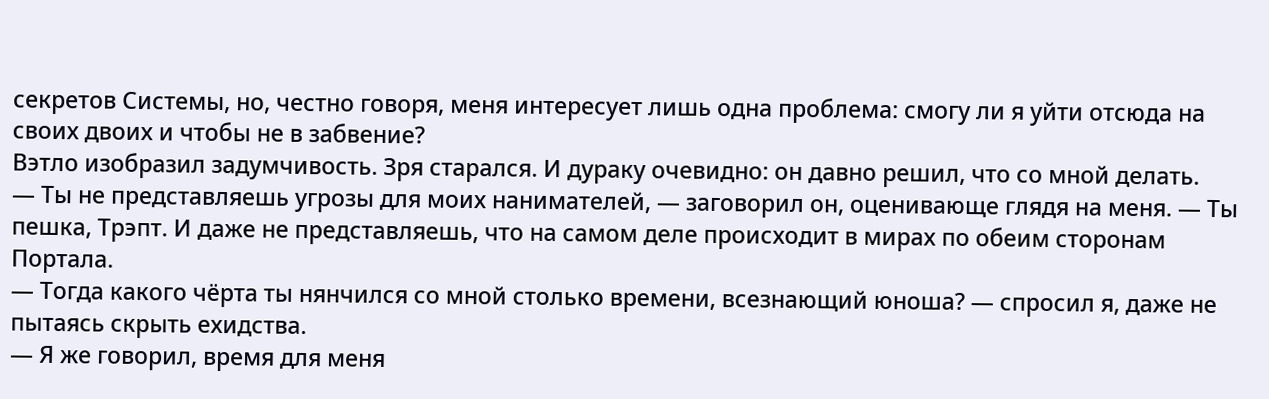секретов Системы, но, честно говоря, меня интересует лишь одна проблема: смогу ли я уйти отсюда на своих двоих и чтобы не в забвение?
Вэтло изобразил задумчивость. Зря старался. И дураку очевидно: он давно решил, что со мной делать.
— Ты не представляешь угрозы для моих нанимателей, — заговорил он, оценивающе глядя на меня. — Ты пешка, Трэпт. И даже не представляешь, что на самом деле происходит в мирах по обеим сторонам Портала.
— Тогда какого чёрта ты нянчился со мной столько времени, всезнающий юноша? — спросил я, даже не пытаясь скрыть ехидства.
— Я же говорил, время для меня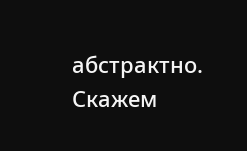абстрактно. Скажем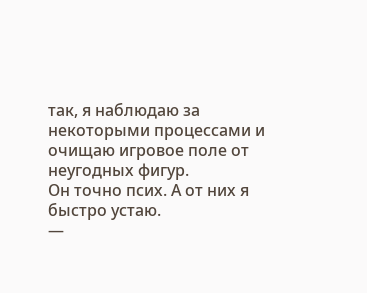так, я наблюдаю за некоторыми процессами и очищаю игровое поле от неугодных фигур.
Он точно псих. А от них я быстро устаю.
—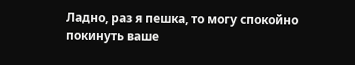Ладно, раз я пешка, то могу спокойно покинуть ваше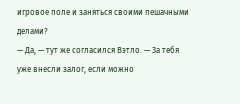игровое поле и заняться своими пешачными делами?
— Да, — тут же согласился Вэтло. — За тебя уже внесли залог, если можно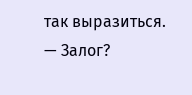так выразиться.
— Залог?